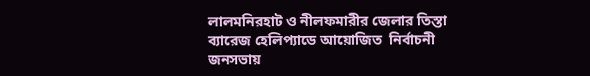লালমনিরহাট ও নীলফমারীর জেলার তিস্তা ব্যারেজ হেলিপ্যাডে আয়োজিত  নির্বাচনী জনসভায়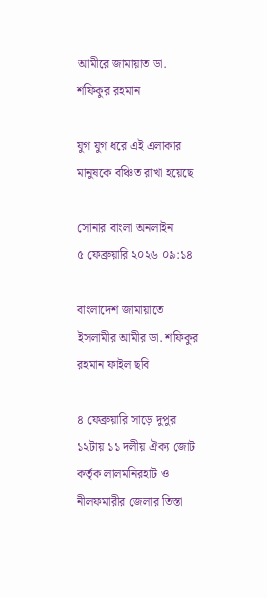আমীরে জামায়াত ডা. শফিকুর রহমান

যুগ যুগ ধরে এই এলাকার মানুষকে বঞ্চিত রাখা হয়েছে

সোনার বাংলা অনলাইন
৫ ফেব্রুয়ারি ২০২৬ ০৯:১৪

বাংলাদেশ জামায়াতে ইসলামীর আমীর ডা. শফিকুর রহমান ফাইল ছবি

৪ ফেব্রুয়ারি সাড়ে দুপুর ১২টায় ১১ দলীয় ঐক্য জোট কর্তৃক লালমনিরহাট ও নীলফমারীর জেলার তিস্তা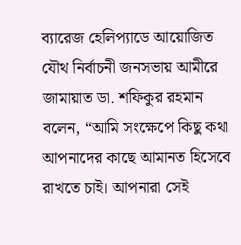ব্যারেজ হেলিপ্যাডে আয়োজিত যৌথ নির্বাচনী জনসভায় আমীরে জামায়াত ডা. শফিকুর রহমান বলেন, “আমি সংক্ষেপে কিছু কথা আপনাদের কাছে আমানত হিসেবে রাখতে চাই। আপনারা সেই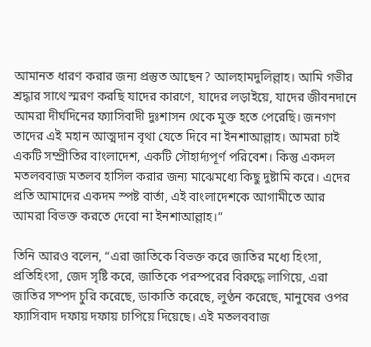আমানত ধারণ করার জন্য প্রস্তুত আছেন? আলহামদুলিল্লাহ। আমি গভীর শ্রদ্ধার সাথে স্মরণ করছি যাদের কারণে, যাদের লড়াইয়ে, যাদের জীবনদানে আমরা দীর্ঘদিনের ফ্যাসিবাদী দুঃশাসন থেকে মুক্ত হতে পেরেছি। জনগণ তাদের এই মহান আত্মদান বৃথা যেতে দিবে না ইনশাআল্লাহ। আমরা চাই একটি সম্প্রীতির বাংলাদেশ, একটি সৌহার্দ্যপূর্ণ পরিবেশ। কিন্তু একদল মতলববাজ মতলব হাসিল করার জন্য মাঝেমধ্যে কিছু দুষ্টামি করে। এদের প্রতি আমাদের একদম স্পষ্ট বার্তা, এই বাংলাদেশকে আগামীতে আর আমরা বিভক্ত করতে দেবো না ইনশাআল্লাহ।”

তিনি আরও বলেন, “এরা জাতিকে বিভক্ত করে জাতির মধ্যে হিংসা, প্রতিহিংসা, জেদ সৃষ্টি করে, জাতিকে পরস্পরের বিরুদ্ধে লাগিয়ে, এরা জাতির সম্পদ চুরি করেছে, ডাকাতি করেছে, লুণ্ঠন করেছে, মানুষের ওপর ফ্যাসিবাদ দফায় দফায় চাপিয়ে দিয়েছে। এই মতলববাজ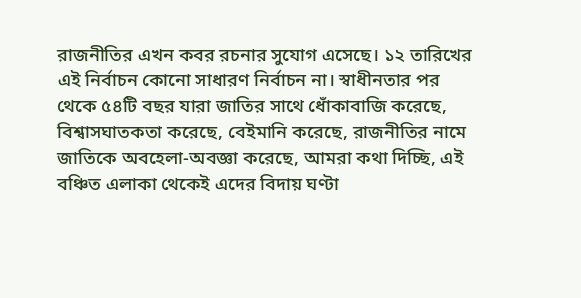রাজনীতির এখন কবর রচনার সুযোগ এসেছে। ১২ তারিখের এই নির্বাচন কোনো সাধারণ নির্বাচন না। স্বাধীনতার পর থেকে ৫৪টি বছর যারা জাতির সাথে ধোঁকাবাজি করেছে, বিশ্বাসঘাতকতা করেছে, বেইমানি করেছে, রাজনীতির নামে জাতিকে অবহেলা-অবজ্ঞা করেছে, আমরা কথা দিচ্ছি, এই বঞ্চিত এলাকা থেকেই এদের বিদায় ঘণ্টা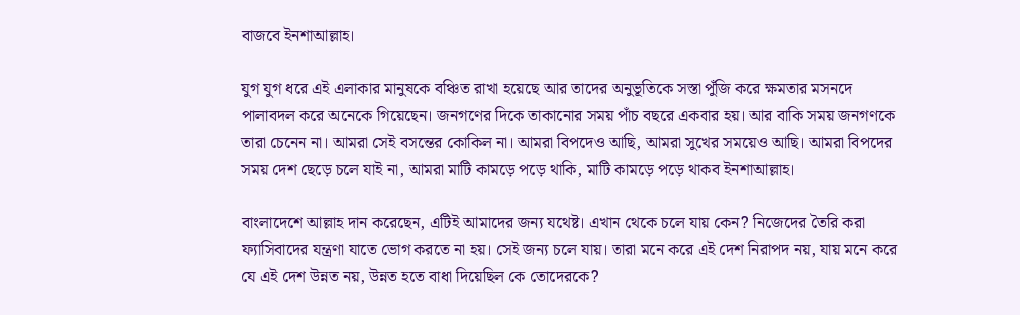বাজবে ইনশাআল্লাহ।

যুগ যুগ ধরে এই এলাকার মানুষকে বঞ্চিত রাখা হয়েছে আর তাদের অনুভূতিকে সস্তা পুঁজি করে ক্ষমতার মসনদে পালাবদল করে অনেকে গিয়েছেন। জনগণের দিকে তাকানোর সময় পাঁচ বছরে একবার হয়। আর বাকি সময় জনগণকে তারা চেনেন না। আমরা সেই বসন্তের কোকিল না। আমরা বিপদেও আছি, আমরা সুখের সময়েও আছি। আমরা বিপদের সময় দেশ ছেড়ে চলে যাই না, আমরা মাটি কামড়ে পড়ে থাকি, মাটি কামড়ে পড়ে থাকব ইনশাআল্লাহ।

বাংলাদেশে আল্লাহ দান করেছেন, এটিই আমাদের জন্য যথেষ্ট। এখান থেকে চলে যায় কেন? নিজেদের তৈরি করা ফ্যাসিবাদের যন্ত্রণা যাতে ভোগ করতে না হয়। সেই জন্য চলে যায়। তারা মনে করে এই দেশ নিরাপদ নয়, যায় মনে করে যে এই দেশ উন্নত নয়, উন্নত হতে বাধা দিয়েছিল কে তোদেরকে?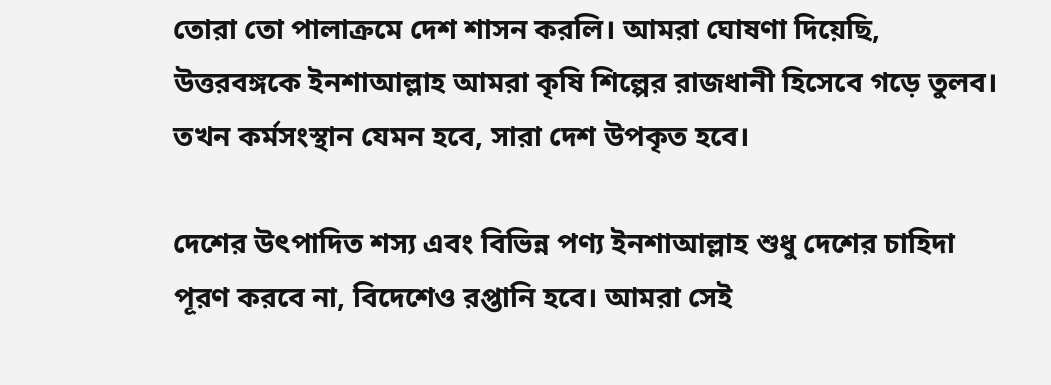তোরা তো পালাক্রমে দেশ শাসন করলি। আমরা ঘোষণা দিয়েছি, উত্তরবঙ্গকে ইনশাআল্লাহ আমরা কৃষি শিল্পের রাজধানী হিসেবে গড়ে তুলব। তখন কর্মসংস্থান যেমন হবে, সারা দেশ উপকৃত হবে।

দেশের উৎপাদিত শস্য এবং বিভিন্ন পণ্য ইনশাআল্লাহ শুধু দেশের চাহিদা পূরণ করবে না, বিদেশেও রপ্তানি হবে। আমরা সেই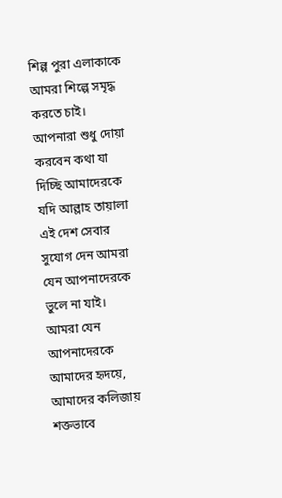শিল্প পুরা এলাকাকে আমরা শিল্পে সমৃদ্ধ করতে চাই। আপনারা শুধু দোয়া করবেন কথা যা দিচ্ছি আমাদেরকে যদি আল্লাহ তায়ালা এই দেশ সেবার সুযোগ দেন আমরা যেন আপনাদেরকে ভুলে না যাই। আমরা যেন আপনাদেরকে আমাদের হৃদয়ে, আমাদের কলিজায় শক্তভাবে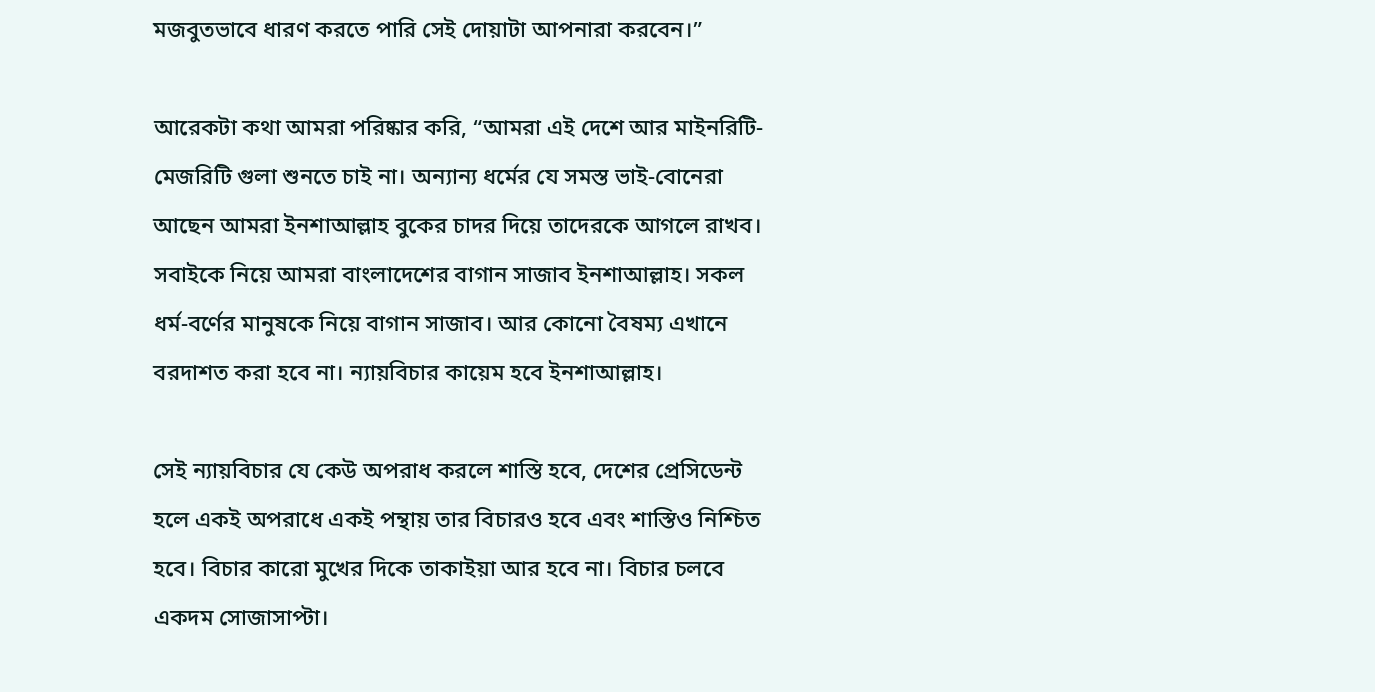মজবুতভাবে ধারণ করতে পারি সেই দোয়াটা আপনারা করবেন।”

আরেকটা কথা আমরা পরিষ্কার করি, “আমরা এই দেশে আর মাইনরিটি-মেজরিটি গুলা শুনতে চাই না। অন্যান্য ধর্মের যে সমস্ত ভাই-বোনেরা আছেন আমরা ইনশাআল্লাহ বুকের চাদর দিয়ে তাদেরকে আগলে রাখব। সবাইকে নিয়ে আমরা বাংলাদেশের বাগান সাজাব ইনশাআল্লাহ। সকল ধর্ম-বর্ণের মানুষকে নিয়ে বাগান সাজাব। আর কোনো বৈষম্য এখানে বরদাশত করা হবে না। ন্যায়বিচার কায়েম হবে ইনশাআল্লাহ।

সেই ন্যায়বিচার যে কেউ অপরাধ করলে শাস্তি হবে, দেশের প্রেসিডেন্ট হলে একই অপরাধে একই পন্থায় তার বিচারও হবে এবং শাস্তিও নিশ্চিত হবে। বিচার কারো মুখের দিকে তাকাইয়া আর হবে না। বিচার চলবে একদম সোজাসাপ্টা।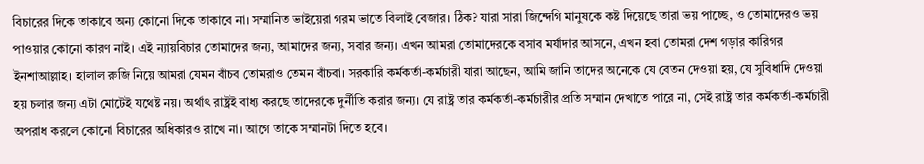বিচারের দিকে তাকাবে অন্য কোনো দিকে তাকাবে না। সম্মানিত ভাইয়েরা গরম ভাতে বিলাই বেজার। ঠিক? যারা সারা জিন্দেগি মানুষকে কষ্ট দিয়েছে তারা ভয় পাচ্ছে, ও তোমাদেরও ভয় পাওয়ার কোনো কারণ নাই। এই ন্যায়বিচার তোমাদের জন্য, আমাদের জন্য, সবার জন্য। এখন আমরা তোমাদেরকে বসাব মর্যাদার আসনে, এখন হবা তোমরা দেশ গড়ার কারিগর ইনশাআল্লাহ। হালাল রুজি নিয়ে আমরা যেমন বাঁচব তোমরাও তেমন বাঁচবা। সরকারি কর্মকর্তা-কর্মচারী যারা আছেন, আমি জানি তাদের অনেকে যে বেতন দেওয়া হয়, যে সুবিধাদি দেওয়া হয় চলার জন্য এটা মোটেই যথেষ্ট নয়। অর্থাৎ রাষ্ট্রই বাধ্য করছে তাদেরকে দুর্নীতি করার জন্য। যে রাষ্ট্র তার কর্মকর্তা-কর্মচারীর প্রতি সম্মান দেখাতে পারে না, সেই রাষ্ট্র তার কর্মকর্তা-কর্মচারী অপরাধ করলে কোনো বিচারের অধিকারও রাখে না। আগে তাকে সম্মানটা দিতে হবে।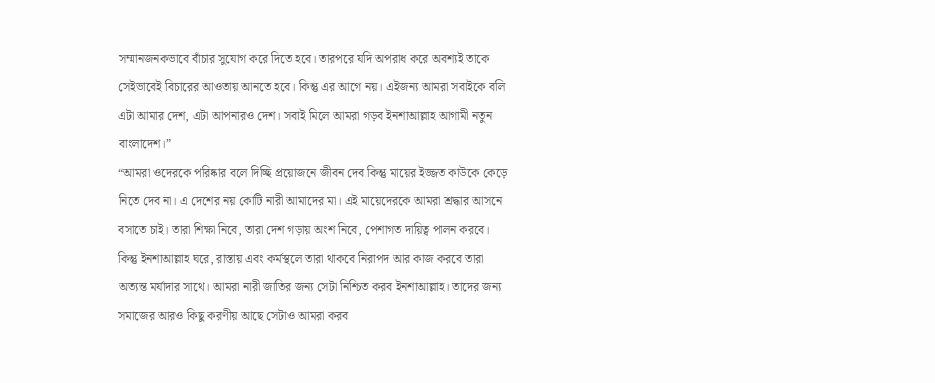সম্মানজনকভাবে বাঁচার সুযোগ করে দিতে হবে। তারপরে যদি অপরাধ করে অবশ্যই তাকে সেইভাবেই বিচারের আওতায় আনতে হবে। কিন্তু এর আগে নয়। এইজন্য আমরা সবাইকে বলি এটা আমার দেশ, এটা আপনারও দেশ। সবাই মিলে আমরা গড়ব ইনশাআল্লাহ আগামী নতুন বাংলাদেশ।”
“আমরা ওদেরকে পরিষ্কার বলে দিচ্ছি প্রয়োজনে জীবন দেব কিন্তু মায়ের ইজ্জত কাউকে কেড়ে নিতে দেব না। এ দেশের নয় কোটি নারী আমাদের মা। এই মায়েদেরকে আমরা শ্রদ্ধার আসনে বসাতে চাই। তারা শিক্ষা নিবে, তারা দেশ গড়ায় অংশ নিবে, পেশাগত দায়িত্ব পালন করবে। কিন্তু ইনশাআল্লাহ ঘরে, রাস্তায় এবং কর্মস্থলে তারা থাকবে নিরাপদ আর কাজ করবে তারা অত্যন্ত মর্যাদার সাথে। আমরা নারী জাতির জন্য সেটা নিশ্চিত করব ইনশাআল্লাহ। তাদের জন্য সমাজের আরও কিছু করণীয় আছে সেটাও আমরা করব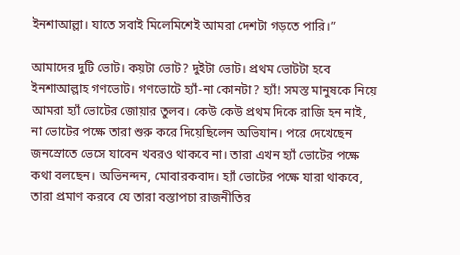ইনশাআল্লা। যাতে সবাই মিলেমিশেই আমরা দেশটা গড়তে পারি।”

আমাদের দুটি ভোট। কয়টা ভোট? দুইটা ভোট। প্রথম ভোটটা হবে ইনশাআল্লাহ গণভোট। গণভোটে হ্যাঁ-না কোনটা? হ্যাঁ! সমস্ত মানুষকে নিয়ে আমরা হ্যাঁ ভোটের জোয়ার তুলব। কেউ কেউ প্রথম দিকে রাজি হন নাই, না ভোটের পক্ষে তারা শুরু করে দিয়েছিলেন অভিযান। পরে দেখেছেন জনস্রোতে ভেসে যাবেন খবরও থাকবে না। তারা এখন হ্যাঁ ভোটের পক্ষে কথা বলছেন। অভিনন্দন, মোবারকবাদ। হ্যাঁ ভোটের পক্ষে যারা থাকবে, তারা প্রমাণ করবে যে তারা বস্তাপচা রাজনীতির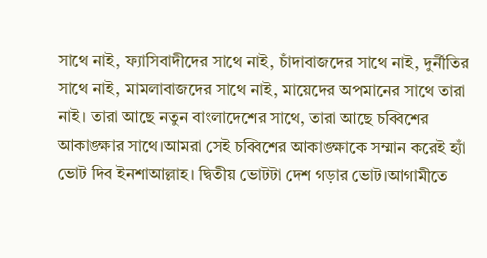সাথে নাই, ফ্যাসিবাদীদের সাথে নাই, চাঁদাবাজদের সাথে নাই, দুর্নীতির সাথে নাই, মামলাবাজদের সাথে নাই, মায়েদের অপমানের সাথে তারা নাই। তারা আছে নতুন বাংলাদেশের সাথে, তারা আছে চব্বিশের আকাঙ্ক্ষার সাথে।আমরা সেই চব্বিশের আকাঙ্ক্ষাকে সম্মান করেই হ্যাঁ ভোট দিব ইনশাআল্লাহ। দ্বিতীয় ভোটটা দেশ গড়ার ভোট।আগামীতে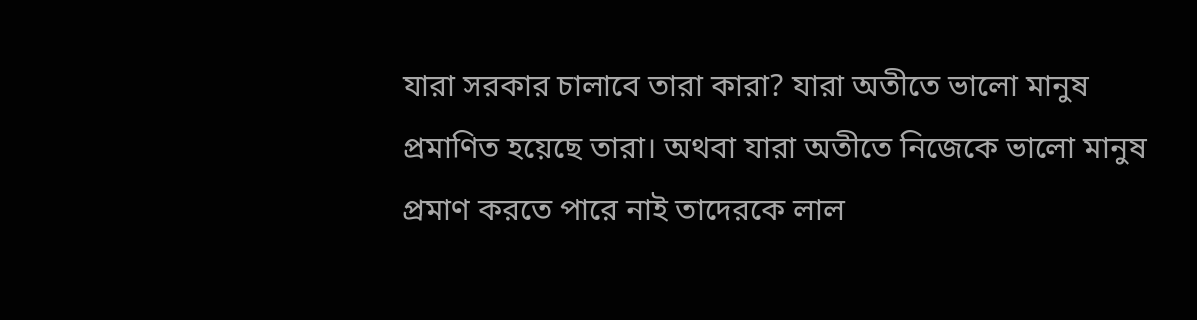যারা সরকার চালাবে তারা কারা? যারা অতীতে ভালো মানুষ প্রমাণিত হয়েছে তারা। অথবা যারা অতীতে নিজেকে ভালো মানুষ প্রমাণ করতে পারে নাই তাদেরকে লাল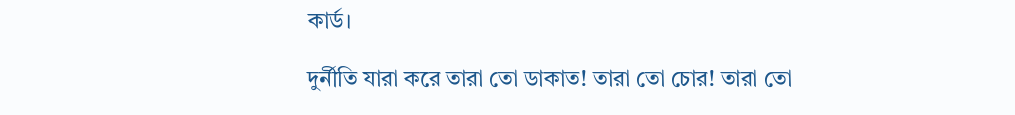কার্ড।

দুর্নীতি যারা করে তারা তো ডাকাত! তারা তো চোর! তারা তো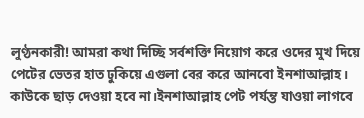লুণ্ঠনকারী! আমরা কথা দিচ্ছি সর্বশক্তি নিয়োগ করে ওদের মুখ দিয়ে পেটের ভেতর হাত ঢুকিয়ে এগুলা বের করে আনবো ইনশাআল্লাহ। কাউকে ছাড় দেওয়া হবে না।ইনশাআল্লাহ পেট পর্যন্ত যাওয়া লাগবে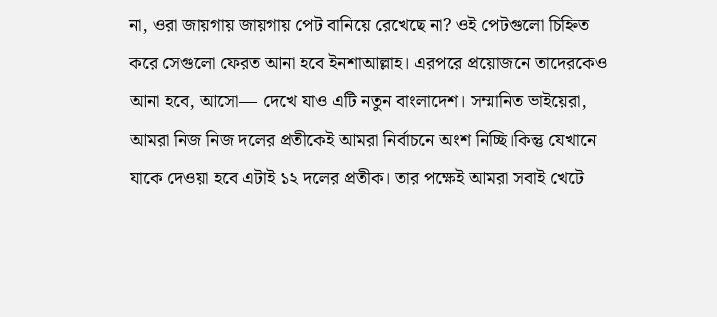না, ওরা জায়গায় জায়গায় পেট বানিয়ে রেখেছে না? ওই পেটগুলো চিহ্নিত করে সেগুলো ফেরত আনা হবে ইনশাআল্লাহ। এরপরে প্রয়োজনে তাদেরকেও আনা হবে, আসো— দেখে যাও এটি নতুন বাংলাদেশ। সম্মানিত ভাইয়েরা, আমরা নিজ নিজ দলের প্রতীকেই আমরা নির্বাচনে অংশ নিচ্ছি।কিন্তু যেখানে যাকে দেওয়া হবে এটাই ১২ দলের প্রতীক। তার পক্ষেই আমরা সবাই খেটে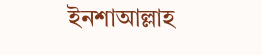ইনশাআল্লাহ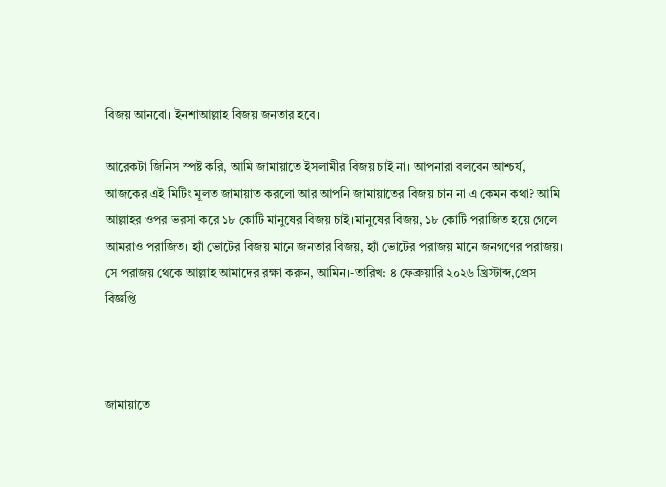বিজয় আনবো। ইনশাআল্লাহ বিজয় জনতার হবে।

আরেকটা জিনিস স্পষ্ট করি, আমি জামায়াতে ইসলামীর বিজয় চাই না। আপনারা বলবেন আশ্চর্য, আজকের এই মিটিং মূলত জামায়াত করলো আর আপনি জামায়াতের বিজয় চান না এ কেমন কথা? আমি আল্লাহর ওপর ভরসা করে ১৮ কোটি মানুষের বিজয় চাই।মানুষের বিজয়, ১৮ কোটি পরাজিত হয়ে গেলে আমরাও পরাজিত। হ্যাঁ ভোটের বিজয় মানে জনতার বিজয়, হ্যাঁ ভোটের পরাজয় মানে জনগণের পরাজয়। সে পরাজয় থেকে আল্লাহ আমাদের রক্ষা করুন, আমিন।-তারিখ: ৪ ফেব্রুয়ারি ২০২৬ খ্রিস্টাব্দ,প্রেস বিজ্ঞপ্তি



জামায়াতে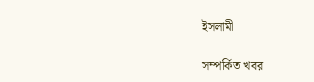ইসলামী

সম্পর্কিত খবর